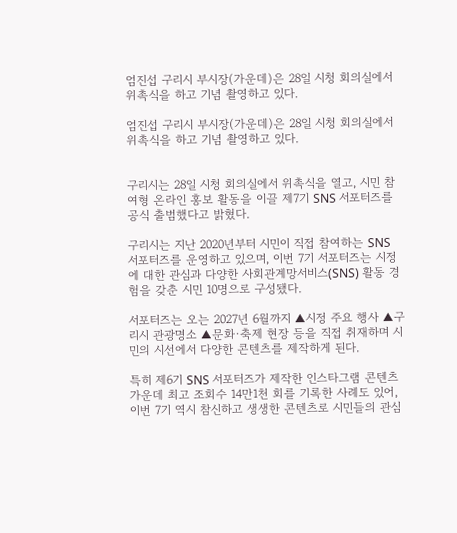엄진섭 구리시 부시장(가운데)은 28일 시청 회의실에서 위촉식을 하고 기념 촬영하고 있다.

엄진섭 구리시 부시장(가운데)은 28일 시청 회의실에서 위촉식을 하고 기념 촬영하고 있다.


구리시는 28일 시청 회의실에서 위촉식을 열고, 시민 참여형 온라인 홍보 활동을 이끌 제7기 SNS 서포터즈를 공식 출범했다고 밝혔다.

구리시는 지난 2020년부터 시민이 직접 참여하는 SNS 서포터즈를 운영하고 있으며, 이번 7기 서포터즈는 시정에 대한 관심과 다양한 사회관계망서비스(SNS) 활동 경험을 갖춘 시민 10명으로 구성됐다.

서포터즈는 오는 2027년 6월까지 ▲시정 주요 행사 ▲구리시 관광명소 ▲문화·축제 현장 등을 직접 취재하며 시민의 시선에서 다양한 콘텐츠를 제작하게 된다.

특히 제6기 SNS 서포터즈가 제작한 인스타그램 콘텐츠 가운데 최고 조회수 14만1천 회를 기록한 사례도 있어, 이번 7기 역시 참신하고 생생한 콘텐츠로 시민들의 관심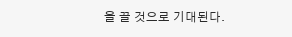을 끌 것으로 기대된다.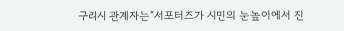구리시 관계자는“서포터즈가 시민의 눈높이에서 진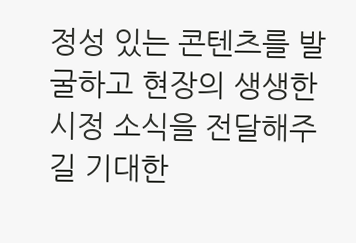정성 있는 콘텐츠를 발굴하고 현장의 생생한 시정 소식을 전달해주길 기대한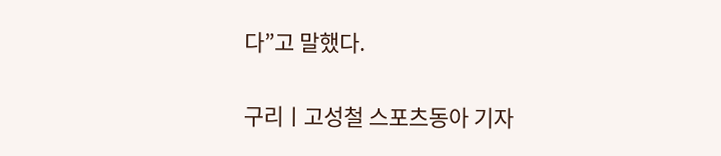다”고 말했다.

구리ㅣ고성철 스포츠동아 기자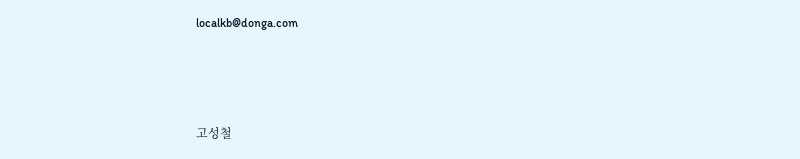localkb@donga.com



고성철